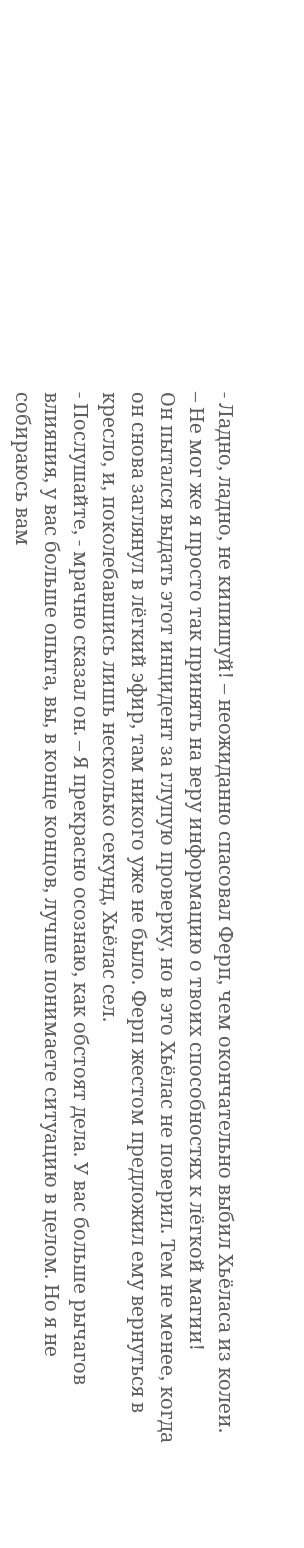- Ладно, ладно, не кипишуй! – неожиданно спасовал Ферп, чем окончательно выбил Хьёласа из колеи. – Не мог же я просто так принять на веру информацию о твоих способностях к лёгкой магии!
Он пытался выдать этот инцидент за глупую проверку, но в это Хьёлас не поверил. Тем не менее, когда он снова заглянул в лёгкий эфир, там никого уже не было. Ферп жестом предложил ему вернуться в кресло, и, поколебавшись лишь несколько секунд, Хьёлас сел.
- Послушайте, - мрачно сказал он. – Я прекрасно осознаю, как обстоят дела. У вас больше рычагов влияния, у вас больше опыта, вы, в конце концов, лучше понимаете ситуацию в целом. Но я не собираюсь вам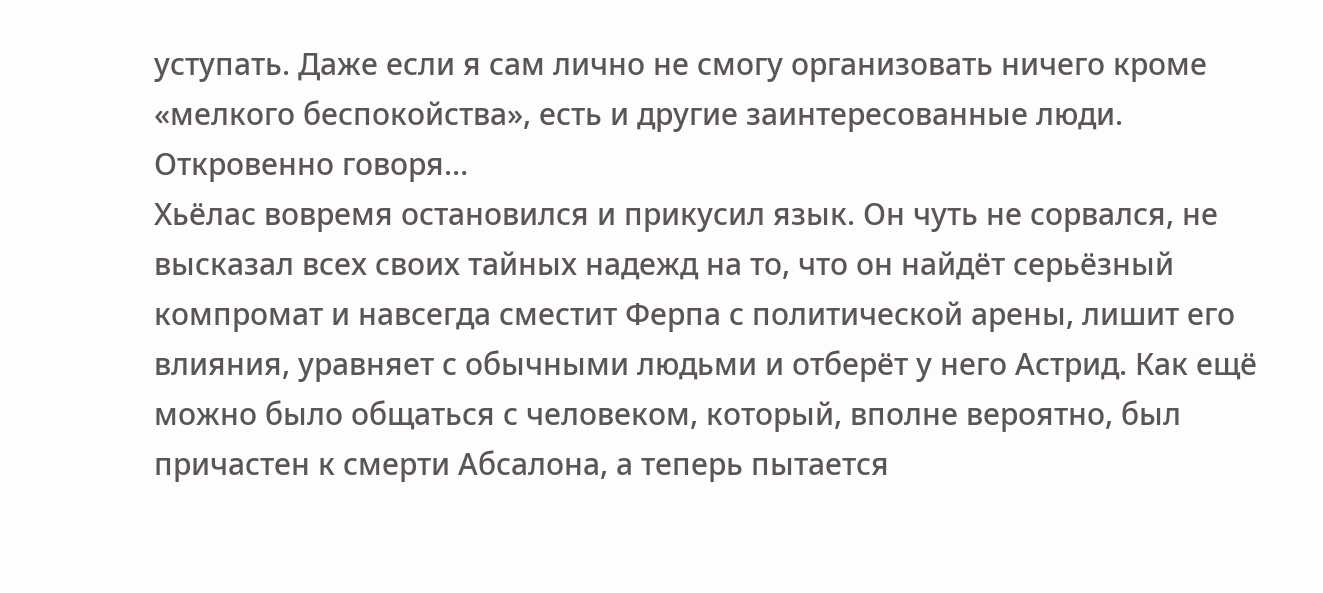уступать. Даже если я сам лично не смогу организовать ничего кроме «мелкого беспокойства», есть и другие заинтересованные люди. Откровенно говоря…
Хьёлас вовремя остановился и прикусил язык. Он чуть не сорвался, не высказал всех своих тайных надежд на то, что он найдёт серьёзный компромат и навсегда сместит Ферпа с политической арены, лишит его влияния, уравняет с обычными людьми и отберёт у него Астрид. Как ещё можно было общаться с человеком, который, вполне вероятно, был причастен к смерти Абсалона, а теперь пытается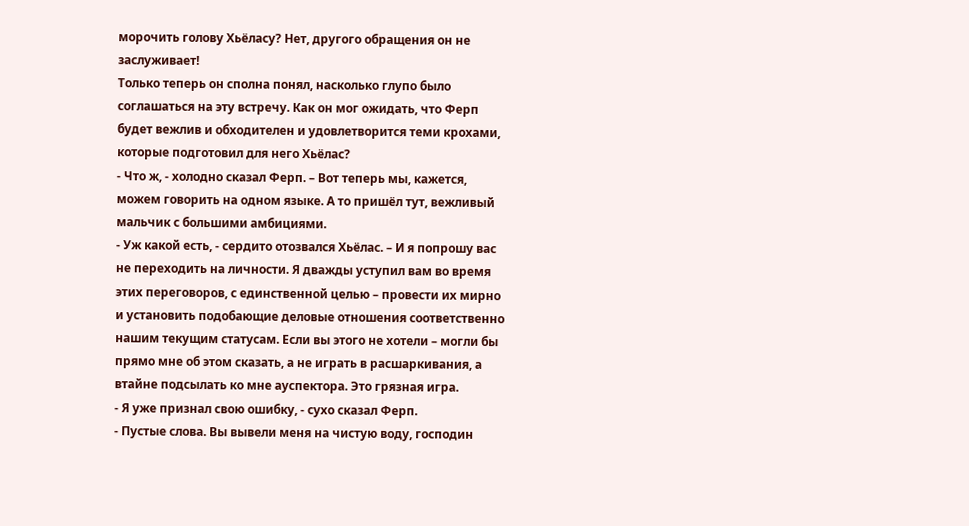морочить голову Хьёласу? Нет, другого обращения он не заслуживает!
Только теперь он сполна понял, насколько глупо было соглашаться на эту встречу. Как он мог ожидать, что Ферп будет вежлив и обходителен и удовлетворится теми крохами, которые подготовил для него Хьёлас?
- Что ж, - холодно сказал Ферп. – Вот теперь мы, кажется, можем говорить на одном языке. А то пришёл тут, вежливый мальчик с большими амбициями.
- Уж какой есть, - сердито отозвался Хьёлас. – И я попрошу вас не переходить на личности. Я дважды уступил вам во время этих переговоров, с единственной целью – провести их мирно и установить подобающие деловые отношения соответственно нашим текущим статусам. Если вы этого не хотели – могли бы прямо мне об этом сказать, а не играть в расшаркивания, а втайне подсылать ко мне ауспектора. Это грязная игра.
- Я уже признал свою ошибку, - сухо сказал Ферп.
- Пустые слова. Вы вывели меня на чистую воду, господин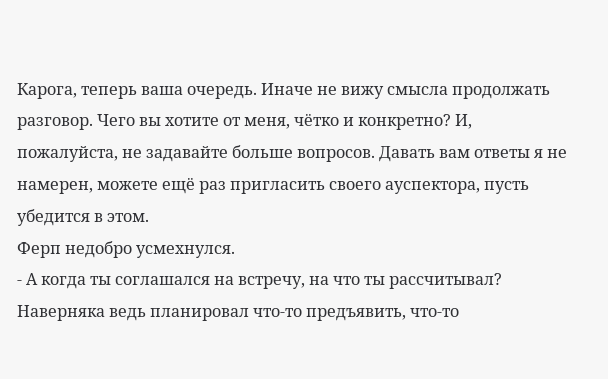Карога, теперь ваша очередь. Иначе не вижу смысла продолжать разговор. Чего вы хотите от меня, чётко и конкретно? И, пожалуйста, не задавайте больше вопросов. Давать вам ответы я не намерен, можете ещё раз пригласить своего ауспектора, пусть убедится в этом.
Ферп недобро усмехнулся.
- А когда ты соглашался на встречу, на что ты рассчитывал? Наверняка ведь планировал что-то предъявить, что-то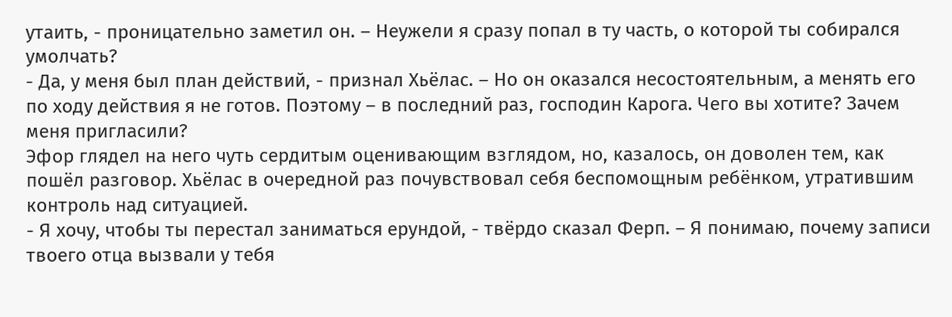утаить, - проницательно заметил он. – Неужели я сразу попал в ту часть, о которой ты собирался умолчать?
- Да, у меня был план действий, - признал Хьёлас. – Но он оказался несостоятельным, а менять его по ходу действия я не готов. Поэтому – в последний раз, господин Карога. Чего вы хотите? Зачем меня пригласили?
Эфор глядел на него чуть сердитым оценивающим взглядом, но, казалось, он доволен тем, как пошёл разговор. Хьёлас в очередной раз почувствовал себя беспомощным ребёнком, утратившим контроль над ситуацией.
- Я хочу, чтобы ты перестал заниматься ерундой, - твёрдо сказал Ферп. – Я понимаю, почему записи твоего отца вызвали у тебя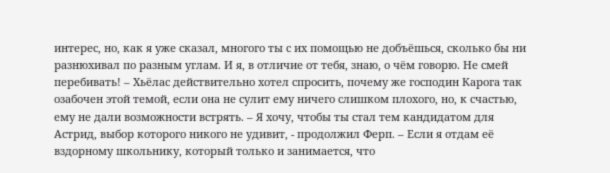интерес, но, как я уже сказал, многого ты с их помощью не добъёшься, сколько бы ни разнюхивал по разным углам. И я, в отличие от тебя, знаю, о чём говорю. Не смей перебивать! – Хьёлас действительно хотел спросить, почему же господин Карога так озабочен этой темой, если она не сулит ему ничего слишком плохого, но, к счастью, ему не дали возможности встрять. – Я хочу, чтобы ты стал тем кандидатом для Астрид, выбор которого никого не удивит, - продолжил Ферп. – Если я отдам её вздорному школьнику, который только и занимается, что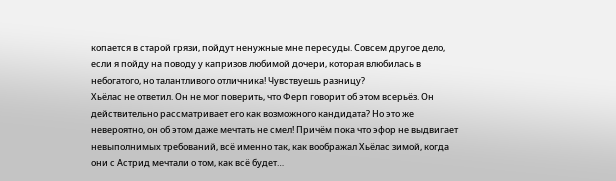копается в старой грязи, пойдут ненужные мне пересуды. Совсем другое дело, если я пойду на поводу у капризов любимой дочери, которая влюбилась в небогатого, но талантливого отличника! Чувствуешь разницу?
Хьёлас не ответил. Он не мог поверить, что Ферп говорит об этом всерьёз. Он действительно рассматривает его как возможного кандидата? Но это же невероятно, он об этом даже мечтать не смел! Причём пока что эфор не выдвигает невыполнимых требований, всё именно так, как воображал Хьёлас зимой, когда они с Астрид мечтали о том, как всё будет…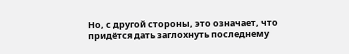Но, с другой стороны, это означает, что придётся дать заглохнуть последнему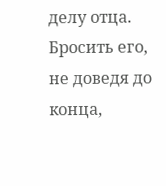делу отца. Бросить его, не доведя до конца,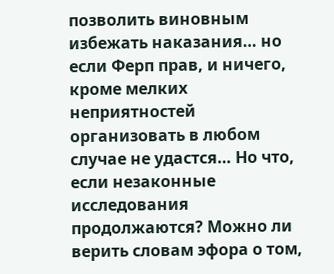позволить виновным избежать наказания… но если Ферп прав, и ничего, кроме мелких неприятностей организовать в любом случае не удастся… Но что, если незаконные исследования продолжаются? Можно ли верить словам эфора о том,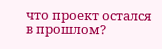что проект остался в прошлом?